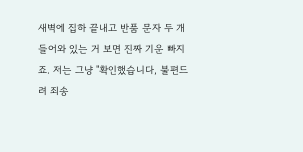새벽에 집하 끝내고 반품 문자 두 개 들어와 있는 거 보면 진짜 기운 빠지죠. 저는 그냥 "확인했습니다, 불편드려 죄송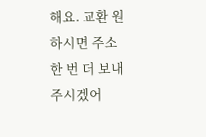해요. 교환 원하시면 주소 한 번 더 보내주시겠어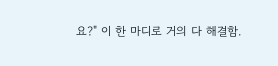요?" 이 한 마디로 거의 다 해결함.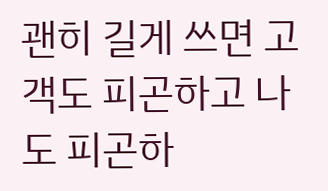괜히 길게 쓰면 고객도 피곤하고 나도 피곤하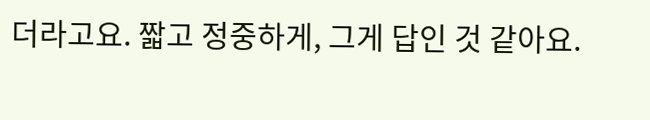더라고요. 짧고 정중하게, 그게 답인 것 같아요.